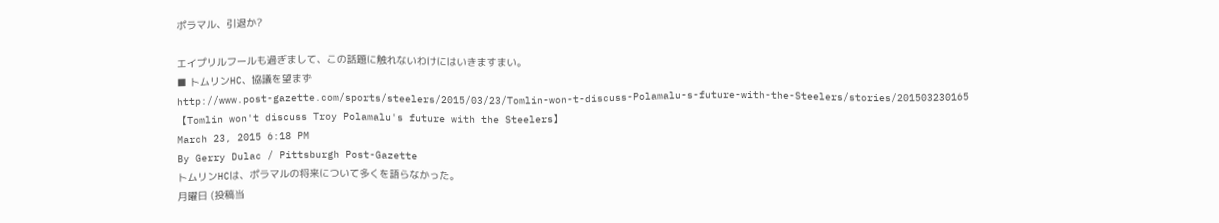ポラマル、引退か?

エイプリルフールも過ぎまして、この話題に触れないわけにはいきますまい。
■ トムリンHC、協議を望まず
http://www.post-gazette.com/sports/steelers/2015/03/23/Tomlin-won-t-discuss-Polamalu-s-future-with-the-Steelers/stories/201503230165
【Tomlin won't discuss Troy Polamalu's future with the Steelers】
March 23, 2015 6:18 PM
By Gerry Dulac / Pittsburgh Post-Gazette
トムリンHCは、ポラマルの将来について多くを語らなかった。
月曜日 (投稿当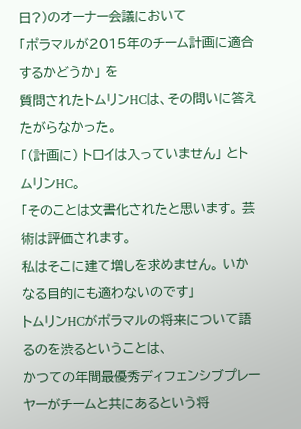日?)のオーナー会議において
「ポラマルが2015年のチーム計画に適合するかどうか」 を
質問されたトムリンHCは、その問いに答えたがらなかった。
「(計画に) トロイは入っていません」 とトムリンHC。
「そのことは文書化されたと思います。 芸術は評価されます。
私はそこに建て増しを求めません。 いかなる目的にも適わないのです」
トムリンHCがポラマルの将来について語るのを渋るということは、
かつての年間最優秀ディフェンシブプレーヤーがチームと共にあるという将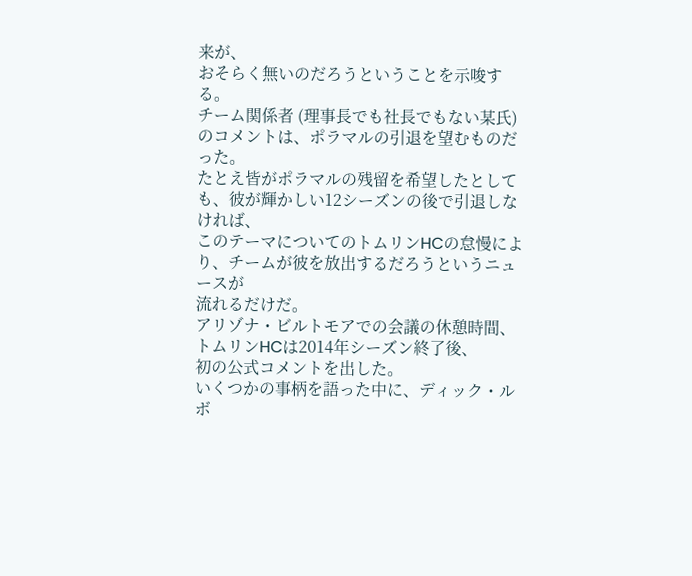来が、
おそらく無いのだろうということを示唆する。
チーム関係者 (理事長でも社長でもない某氏) のコメントは、ポラマルの引退を望むものだった。
たとえ皆がポラマルの残留を希望したとしても、彼が輝かしい12シーズンの後で引退しなければ、
このテーマについてのトムリンHCの怠慢により、チームが彼を放出するだろうというニュースが
流れるだけだ。
アリゾナ・ビルトモアでの会議の休憩時間、トムリンHCは2014年シーズン終了後、
初の公式コメントを出した。
いくつかの事柄を語った中に、ディック・ルボ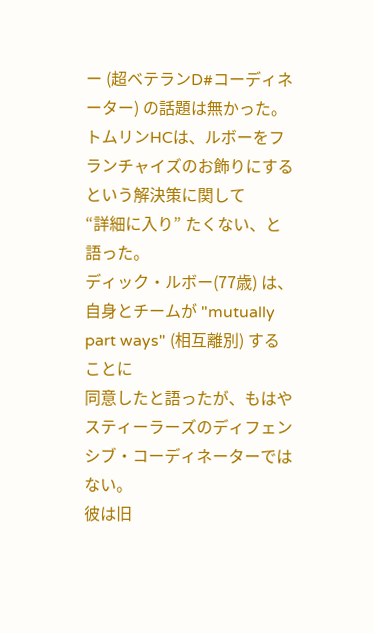ー (超ベテランD#コーディネーター) の話題は無かった。
トムリンHCは、ルボーをフランチャイズのお飾りにするという解決策に関して
“詳細に入り” たくない、と語った。
ディック・ルボー(77歳) は、自身とチームが "mutually part ways" (相互離別) することに
同意したと語ったが、もはやスティーラーズのディフェンシブ・コーディネーターではない。
彼は旧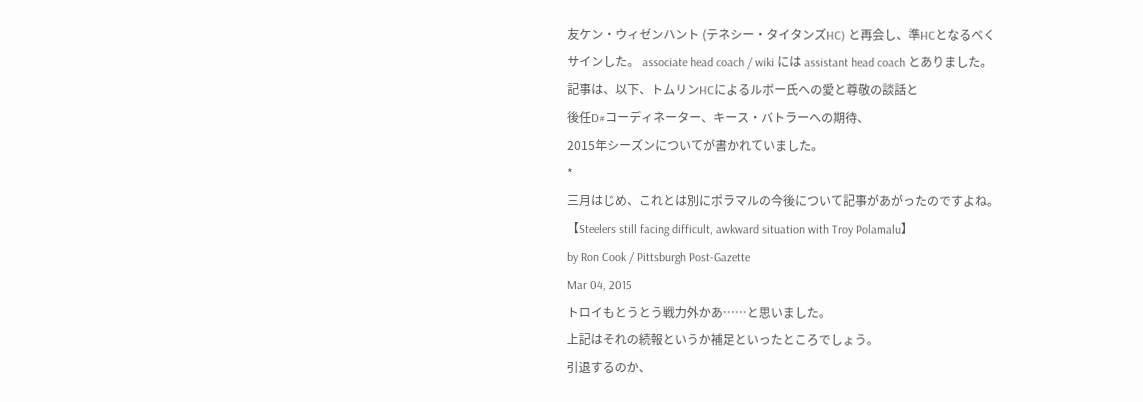友ケン・ウィゼンハント (テネシー・タイタンズHC) と再会し、準HCとなるべく
サインした。 associate head coach / wiki には assistant head coach とありました。
記事は、以下、トムリンHCによるルボー氏への愛と尊敬の談話と
後任D#コーディネーター、キース・バトラーへの期待、
2015年シーズンについてが書かれていました。
*
三月はじめ、これとは別にポラマルの今後について記事があがったのですよね。
【Steelers still facing difficult, awkward situation with Troy Polamalu】
by Ron Cook / Pittsburgh Post-Gazette
Mar 04, 2015
トロイもとうとう戦力外かあ……と思いました。
上記はそれの続報というか補足といったところでしょう。
引退するのか、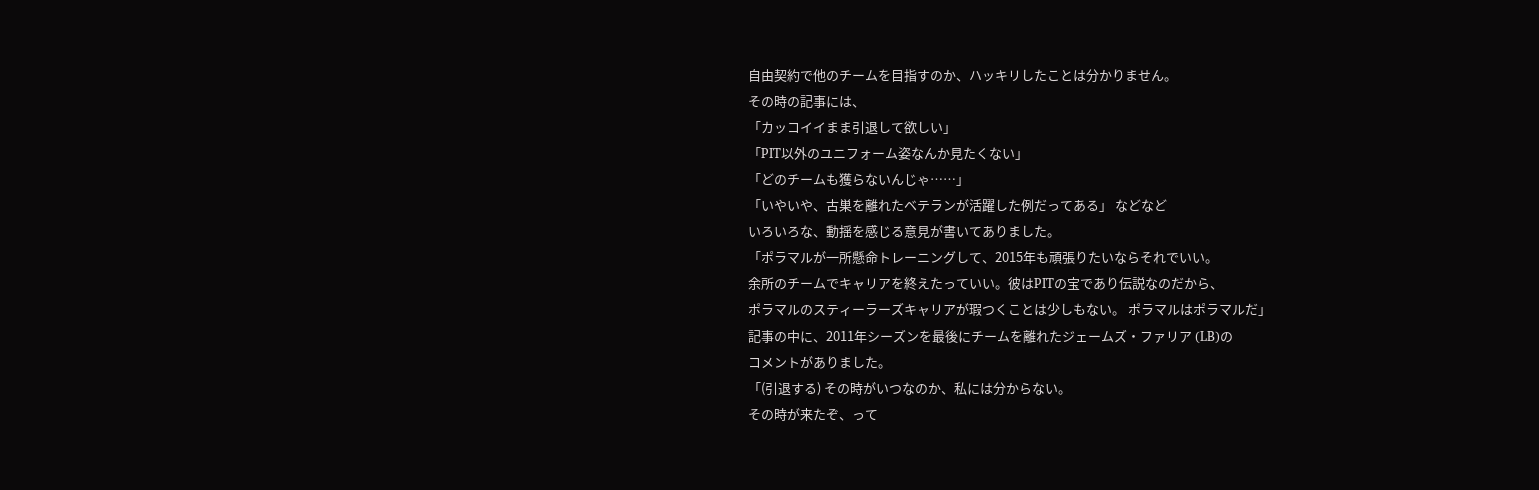自由契約で他のチームを目指すのか、ハッキリしたことは分かりません。
その時の記事には、
「カッコイイまま引退して欲しい」
「PIT以外のユニフォーム姿なんか見たくない」
「どのチームも獲らないんじゃ……」
「いやいや、古巣を離れたベテランが活躍した例だってある」 などなど
いろいろな、動揺を感じる意見が書いてありました。
「ポラマルが一所懸命トレーニングして、2015年も頑張りたいならそれでいい。
余所のチームでキャリアを終えたっていい。彼はPITの宝であり伝説なのだから、
ポラマルのスティーラーズキャリアが瑕つくことは少しもない。 ポラマルはポラマルだ」
記事の中に、2011年シーズンを最後にチームを離れたジェームズ・ファリア (LB)の
コメントがありました。
「(引退する) その時がいつなのか、私には分からない。
その時が来たぞ、って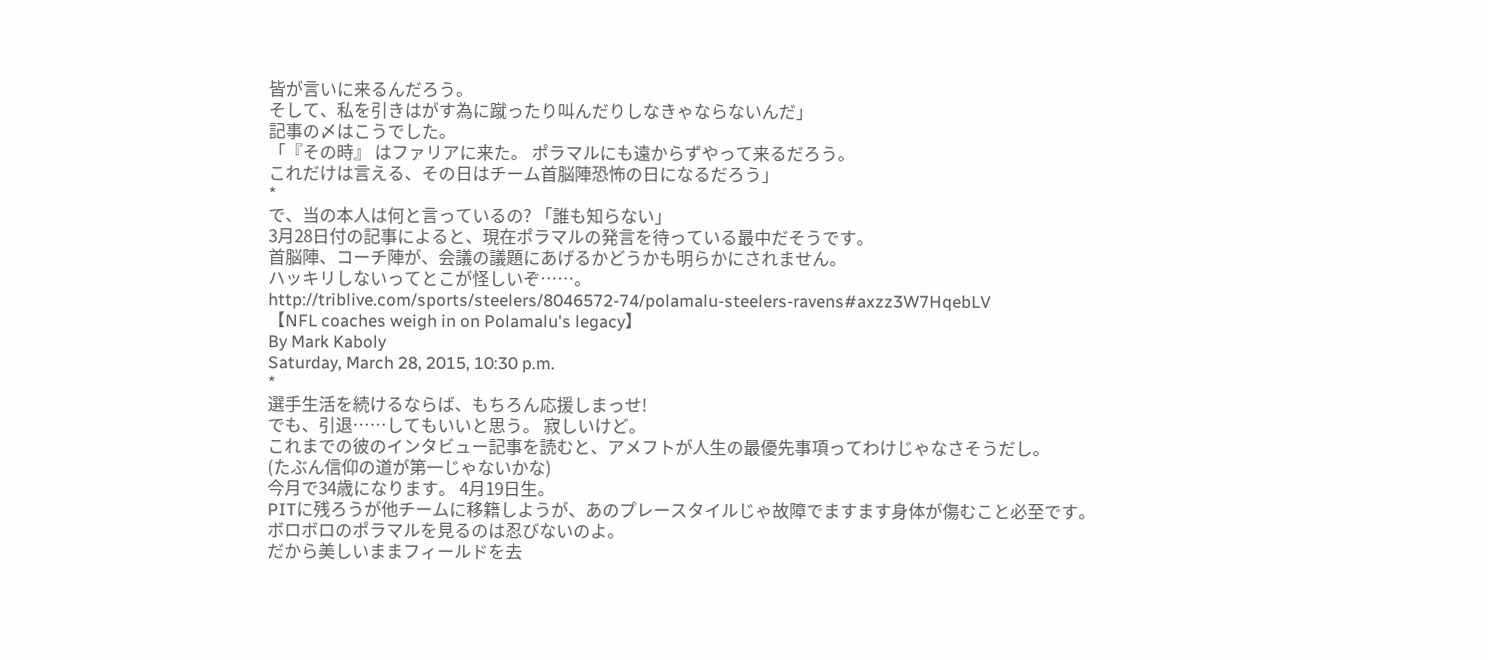皆が言いに来るんだろう。
そして、私を引きはがす為に蹴ったり叫んだりしなきゃならないんだ」
記事の〆はこうでした。
「『その時』 はファリアに来た。 ポラマルにも遠からずやって来るだろう。
これだけは言える、その日はチーム首脳陣恐怖の日になるだろう」
*
で、当の本人は何と言っているの? 「誰も知らない」
3月28日付の記事によると、現在ポラマルの発言を待っている最中だそうです。
首脳陣、コーチ陣が、会議の議題にあげるかどうかも明らかにされません。
ハッキリしないってとこが怪しいぞ……。
http://triblive.com/sports/steelers/8046572-74/polamalu-steelers-ravens#axzz3W7HqebLV
【NFL coaches weigh in on Polamalu's legacy】
By Mark Kaboly
Saturday, March 28, 2015, 10:30 p.m.
*
選手生活を続けるならば、もちろん応援しまっせ!
でも、引退……してもいいと思う。 寂しいけど。
これまでの彼のインタビュー記事を読むと、アメフトが人生の最優先事項ってわけじゃなさそうだし。
(たぶん信仰の道が第一じゃないかな)
今月で34歳になります。 4月19日生。
PITに残ろうが他チームに移籍しようが、あのプレースタイルじゃ故障でますます身体が傷むこと必至です。
ボロボロのポラマルを見るのは忍びないのよ。
だから美しいままフィールドを去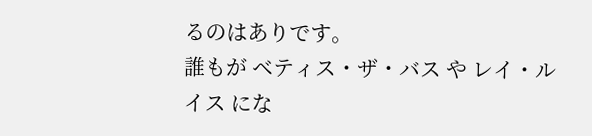るのはありです。
誰もが ベティス・ザ・バス や レイ・ルイス にな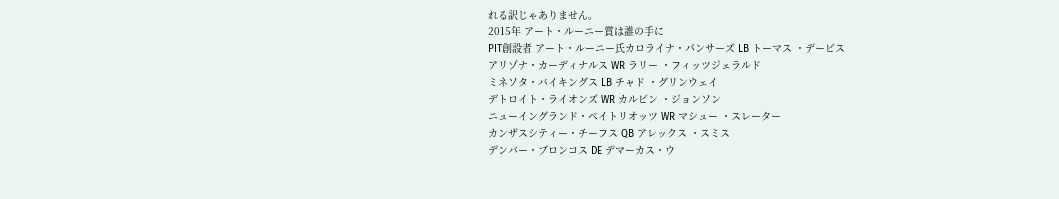れる訳じゃありません。
2015年 アート・ルーニー賞は誰の手に
PIT創設者 アート・ルーニー氏カロライナ・パンサーズ LB トーマス ・デービス
アリゾナ・カーディナルス WR ラリー ・フィッツジェラルド
ミネソタ・バイキングス LB チャド ・グリンウェイ
デトロイト・ライオンズ WR カルビン ・ジョンソン
ニューイングランド・ペイトリオッツ WR マシュー ・スレーター
カンザスシティー・チーフス QB アレックス ・スミス
デンバー・ブロンコス DE デマーカス・ウ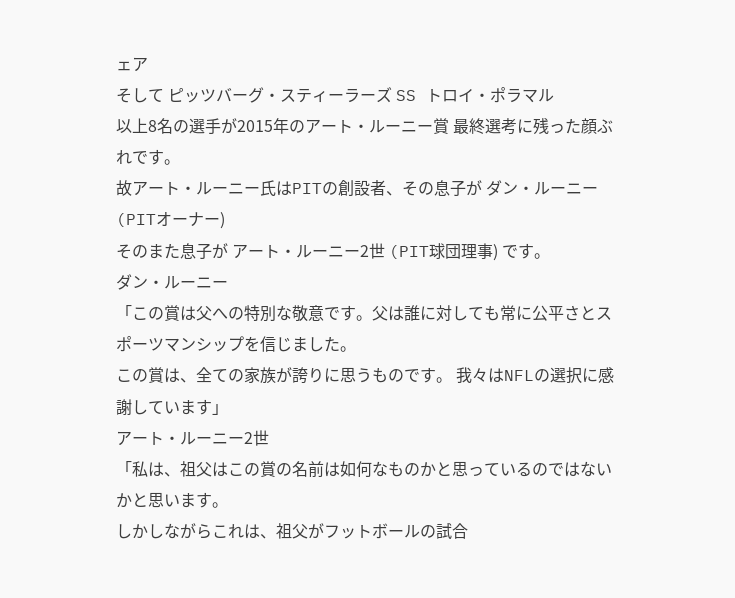ェア
そして ピッツバーグ・スティーラーズ SS トロイ・ポラマル
以上8名の選手が2015年のアート・ルーニー賞 最終選考に残った顔ぶれです。
故アート・ルーニー氏はPITの創設者、その息子が ダン・ルーニー (PITオーナー)
そのまた息子が アート・ルーニー2世 (PIT球団理事) です。
ダン・ルーニー
「この賞は父への特別な敬意です。父は誰に対しても常に公平さとスポーツマンシップを信じました。
この賞は、全ての家族が誇りに思うものです。 我々はNFLの選択に感謝しています」
アート・ルーニー2世
「私は、祖父はこの賞の名前は如何なものかと思っているのではないかと思います。
しかしながらこれは、祖父がフットボールの試合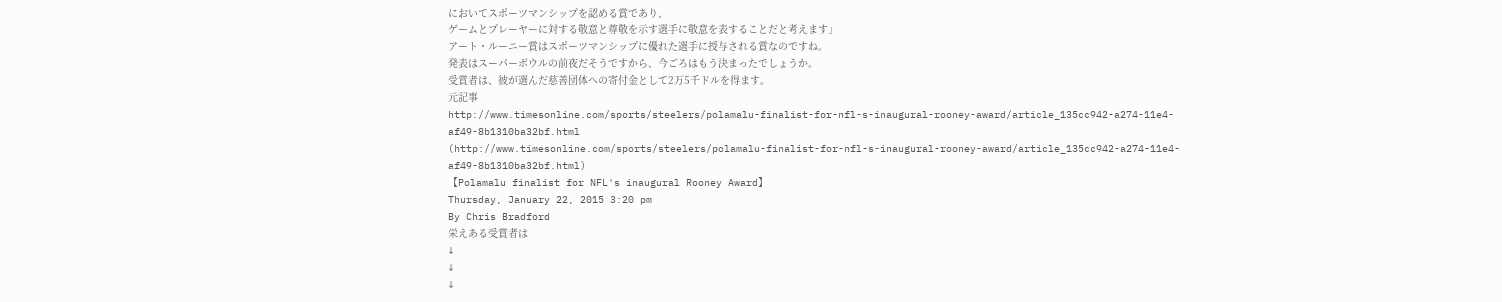においてスポーツマンシップを認める賞であり、
ゲームとプレーヤーに対する敬意と尊敬を示す選手に敬意を表することだと考えます」
アート・ルーニー賞はスポーツマンシップに優れた選手に授与される賞なのですね。
発表はスーパーボウルの前夜だそうですから、今ごろはもう決まったでしょうか。
受賞者は、彼が選んだ慈善団体への寄付金として2万5千ドルを得ます。
元記事
http://www.timesonline.com/sports/steelers/polamalu-finalist-for-nfl-s-inaugural-rooney-award/article_135cc942-a274-11e4-af49-8b1310ba32bf.html
(http://www.timesonline.com/sports/steelers/polamalu-finalist-for-nfl-s-inaugural-rooney-award/article_135cc942-a274-11e4-af49-8b1310ba32bf.html)
【Polamalu finalist for NFL's inaugural Rooney Award】
Thursday, January 22, 2015 3:20 pm
By Chris Bradford
栄えある受賞者は
↓
↓
↓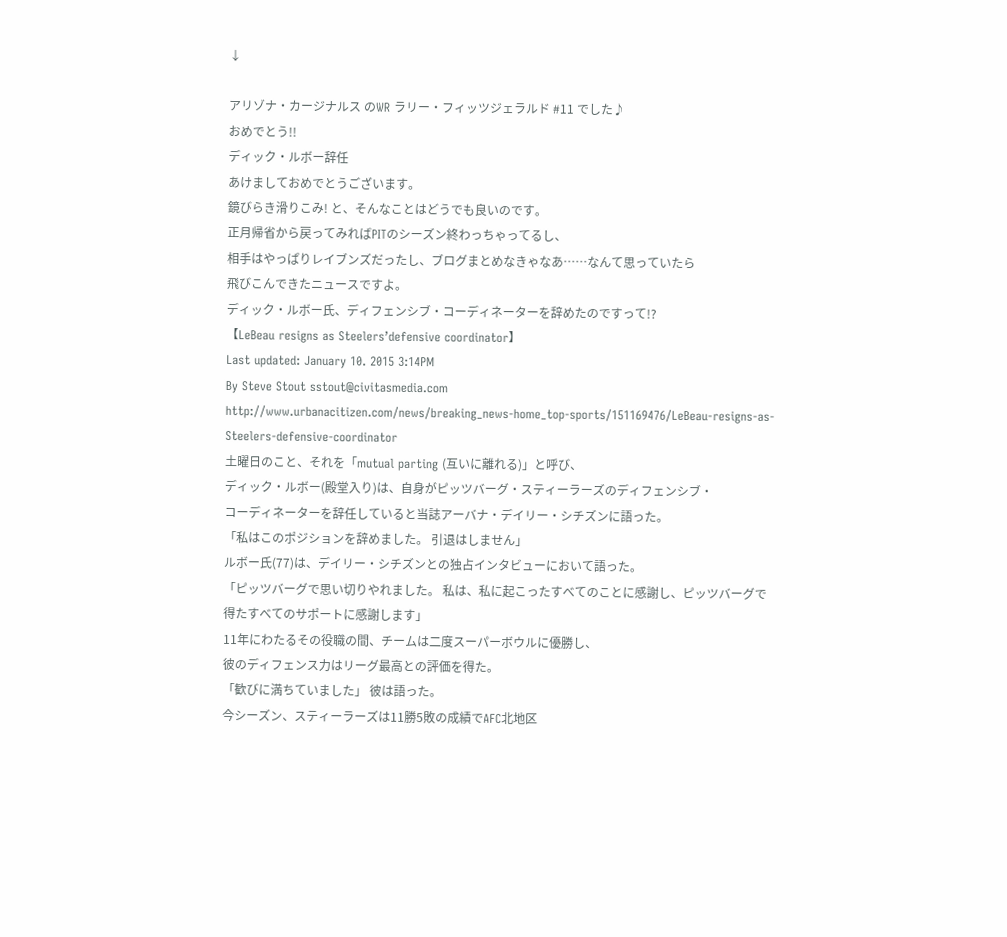↓

アリゾナ・カージナルス のWR ラリー・フィッツジェラルド #11 でした♪
おめでとう!!
ディック・ルボー辞任
あけましておめでとうございます。
鏡びらき滑りこみ! と、そんなことはどうでも良いのです。
正月帰省から戻ってみればPITのシーズン終わっちゃってるし、
相手はやっぱりレイブンズだったし、ブログまとめなきゃなあ……なんて思っていたら
飛びこんできたニュースですよ。
ディック・ルボー氏、ディフェンシブ・コーディネーターを辞めたのですって!?
【LeBeau resigns as Steelers’defensive coordinator】
Last updated: January 10. 2015 3:14PM
By Steve Stout sstout@civitasmedia.com
http://www.urbanacitizen.com/news/breaking_news-home_top-sports/151169476/LeBeau-resigns-as-Steelers-defensive-coordinator
土曜日のこと、それを「mutual parting (互いに離れる)」と呼び、
ディック・ルボー(殿堂入り)は、自身がピッツバーグ・スティーラーズのディフェンシブ・
コーディネーターを辞任していると当誌アーバナ・デイリー・シチズンに語った。
「私はこのポジションを辞めました。 引退はしません」
ルボー氏(77)は、デイリー・シチズンとの独占インタビューにおいて語った。
「ピッツバーグで思い切りやれました。 私は、私に起こったすべてのことに感謝し、ピッツバーグで
得たすべてのサポートに感謝します」
11年にわたるその役職の間、チームは二度スーパーボウルに優勝し、
彼のディフェンス力はリーグ最高との評価を得た。
「歓びに満ちていました」 彼は語った。
今シーズン、スティーラーズは11勝5敗の成績でAFC北地区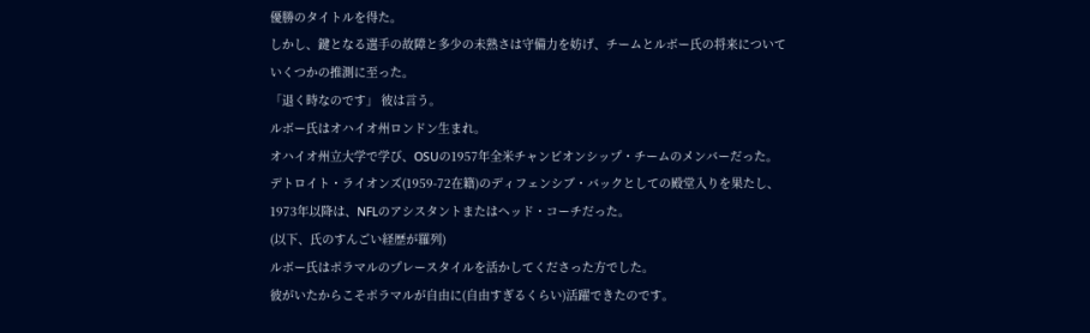優勝のタイトルを得た。
しかし、鍵となる選手の故障と多少の未熟さは守備力を妨げ、チームとルボー氏の将来について
いくつかの推測に至った。
「退く時なのです」 彼は言う。
ルボー氏はオハイオ州ロンドン生まれ。
オハイオ州立大学で学び、OSUの1957年全米チャンピオンシップ・チームのメンバーだった。
デトロイト・ライオンズ(1959-72在籍)のディフェンシブ・バックとしての殿堂入りを果たし、
1973年以降は、NFLのアシスタントまたはヘッド・コーチだった。
(以下、氏のすんごい経歴が羅列)
ルボー氏はポラマルのプレースタイルを活かしてくださった方でした。
彼がいたからこそポラマルが自由に(自由すぎるくらい)活躍できたのです。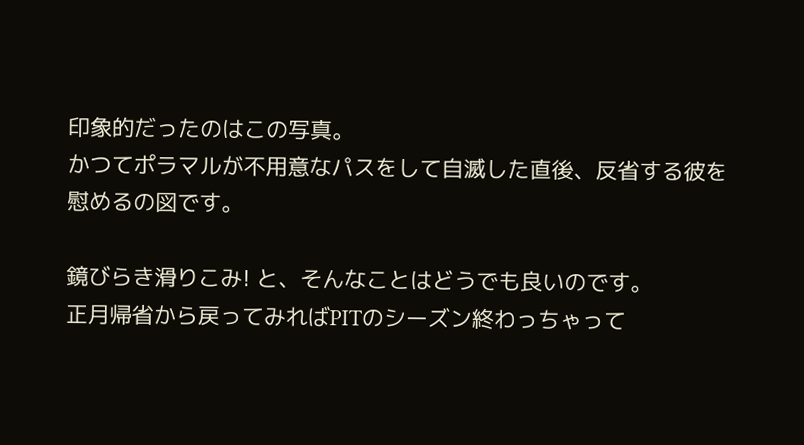印象的だったのはこの写真。
かつてポラマルが不用意なパスをして自滅した直後、反省する彼を慰めるの図です。

鏡びらき滑りこみ! と、そんなことはどうでも良いのです。
正月帰省から戻ってみればPITのシーズン終わっちゃって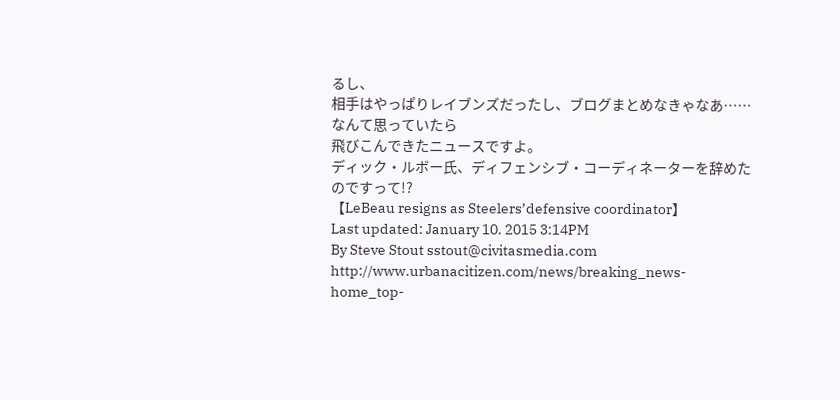るし、
相手はやっぱりレイブンズだったし、ブログまとめなきゃなあ……なんて思っていたら
飛びこんできたニュースですよ。
ディック・ルボー氏、ディフェンシブ・コーディネーターを辞めたのですって!?
【LeBeau resigns as Steelers’defensive coordinator】
Last updated: January 10. 2015 3:14PM
By Steve Stout sstout@civitasmedia.com
http://www.urbanacitizen.com/news/breaking_news-home_top-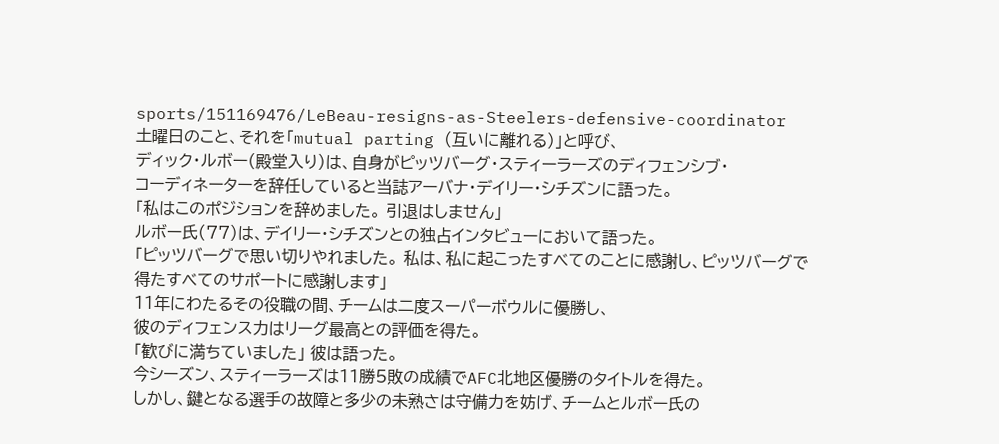sports/151169476/LeBeau-resigns-as-Steelers-defensive-coordinator
土曜日のこと、それを「mutual parting (互いに離れる)」と呼び、
ディック・ルボー(殿堂入り)は、自身がピッツバーグ・スティーラーズのディフェンシブ・
コーディネーターを辞任していると当誌アーバナ・デイリー・シチズンに語った。
「私はこのポジションを辞めました。 引退はしません」
ルボー氏(77)は、デイリー・シチズンとの独占インタビューにおいて語った。
「ピッツバーグで思い切りやれました。 私は、私に起こったすべてのことに感謝し、ピッツバーグで
得たすべてのサポートに感謝します」
11年にわたるその役職の間、チームは二度スーパーボウルに優勝し、
彼のディフェンス力はリーグ最高との評価を得た。
「歓びに満ちていました」 彼は語った。
今シーズン、スティーラーズは11勝5敗の成績でAFC北地区優勝のタイトルを得た。
しかし、鍵となる選手の故障と多少の未熟さは守備力を妨げ、チームとルボー氏の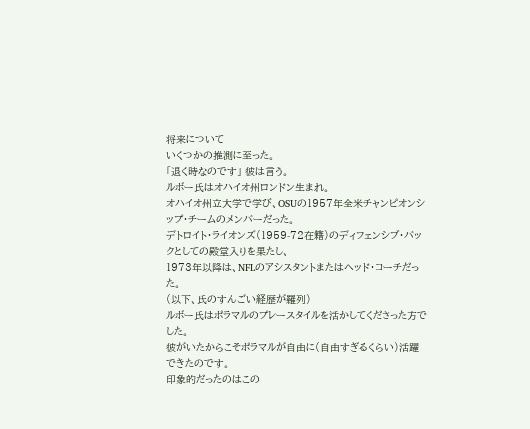将来について
いくつかの推測に至った。
「退く時なのです」 彼は言う。
ルボー氏はオハイオ州ロンドン生まれ。
オハイオ州立大学で学び、OSUの1957年全米チャンピオンシップ・チームのメンバーだった。
デトロイト・ライオンズ(1959-72在籍)のディフェンシブ・バックとしての殿堂入りを果たし、
1973年以降は、NFLのアシスタントまたはヘッド・コーチだった。
(以下、氏のすんごい経歴が羅列)
ルボー氏はポラマルのプレースタイルを活かしてくださった方でした。
彼がいたからこそポラマルが自由に(自由すぎるくらい)活躍できたのです。
印象的だったのはこの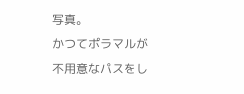写真。
かつてポラマルが不用意なパスをし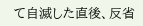て自滅した直後、反省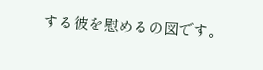する彼を慰めるの図です。